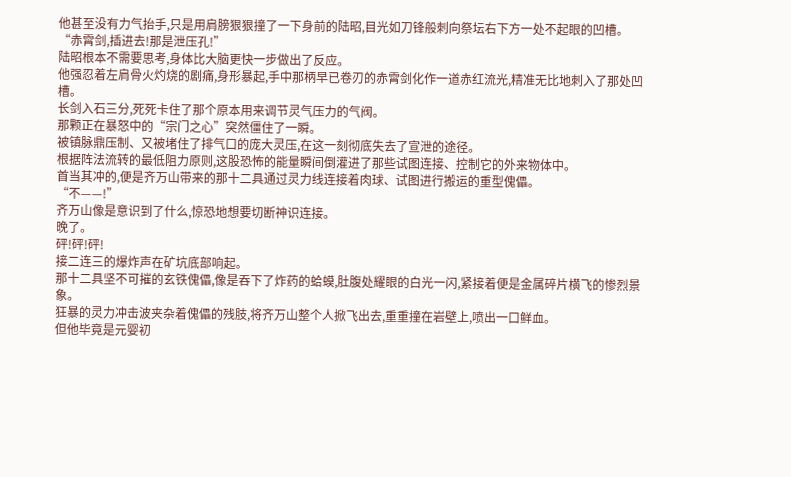他甚至没有力气抬手,只是用肩膀狠狠撞了一下身前的陆昭,目光如刀锋般刺向祭坛右下方一处不起眼的凹槽。
“赤霄剑,插进去!那是泄压孔!”
陆昭根本不需要思考,身体比大脑更快一步做出了反应。
他强忍着左肩骨火灼烧的剧痛,身形暴起,手中那柄早已卷刃的赤霄剑化作一道赤红流光,精准无比地刺入了那处凹槽。
长剑入石三分,死死卡住了那个原本用来调节灵气压力的气阀。
那颗正在暴怒中的“宗门之心”突然僵住了一瞬。
被镇脉鼎压制、又被堵住了排气口的庞大灵压,在这一刻彻底失去了宣泄的途径。
根据阵法流转的最低阻力原则,这股恐怖的能量瞬间倒灌进了那些试图连接、控制它的外来物体中。
首当其冲的,便是齐万山带来的那十二具通过灵力线连接着肉球、试图进行搬运的重型傀儡。
“不——!”
齐万山像是意识到了什么,惊恐地想要切断神识连接。
晚了。
砰!砰!砰!
接二连三的爆炸声在矿坑底部响起。
那十二具坚不可摧的玄铁傀儡,像是吞下了炸药的蛤蟆,肚腹处耀眼的白光一闪,紧接着便是金属碎片横飞的惨烈景象。
狂暴的灵力冲击波夹杂着傀儡的残肢,将齐万山整个人掀飞出去,重重撞在岩壁上,喷出一口鲜血。
但他毕竟是元婴初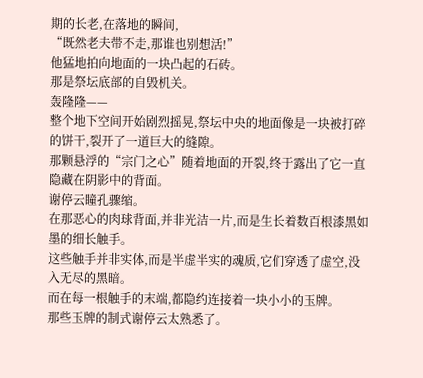期的长老,在落地的瞬间,
“既然老夫带不走,那谁也别想活!”
他猛地拍向地面的一块凸起的石砖。
那是祭坛底部的自毁机关。
轰隆隆——
整个地下空间开始剧烈摇晃,祭坛中央的地面像是一块被打碎的饼干,裂开了一道巨大的缝隙。
那颗悬浮的“宗门之心”随着地面的开裂,终于露出了它一直隐藏在阴影中的背面。
谢停云瞳孔骤缩。
在那恶心的肉球背面,并非光洁一片,而是生长着数百根漆黑如墨的细长触手。
这些触手并非实体,而是半虚半实的魂质,它们穿透了虚空,没入无尽的黑暗。
而在每一根触手的末端,都隐约连接着一块小小的玉牌。
那些玉牌的制式谢停云太熟悉了。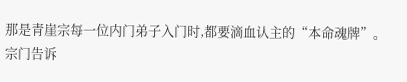那是青崖宗每一位内门弟子入门时,都要滴血认主的“本命魂牌”。
宗门告诉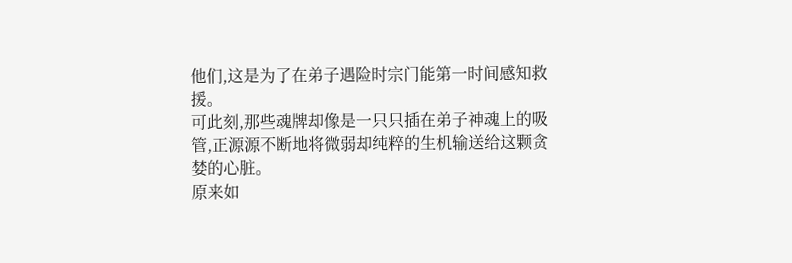他们,这是为了在弟子遇险时宗门能第一时间感知救援。
可此刻,那些魂牌却像是一只只插在弟子神魂上的吸管,正源源不断地将微弱却纯粹的生机输送给这颗贪婪的心脏。
原来如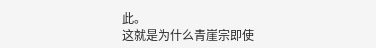此。
这就是为什么青崖宗即使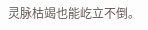灵脉枯竭也能屹立不倒。